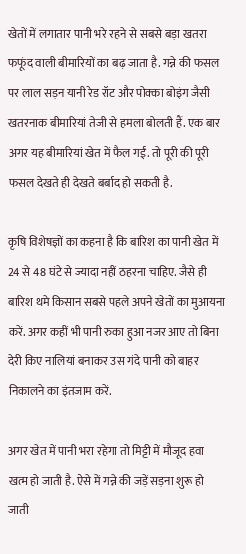खेतों में लगातार पानी भरे रहने से सबसे बड़ा खतरा फफूंद वाली बीमारियों का बढ़ जाता है. गन्ने की फसल पर लाल सड़न यानी रेड रॉट और पोक्का बोइंग जैसी खतरनाक बीमारियां तेजी से हमला बोलती हैं. एक बार अगर यह बीमारियां खेत में फैल गईं. तो पूरी की पूरी फसल देखते ही देखते बर्बाद हो सकती है.

कृषि विशेषज्ञों का कहना है कि बारिश का पानी खेत में 24 से 48 घंटे से ज्यादा नहीं ठहरना चाहिए. जैसे ही बारिश थमे किसान सबसे पहले अपने खेतों का मुआयना करें. अगर कहीं भी पानी रुका हुआ नजर आए तो बिना देरी किए नालियां बनाकर उस गंदे पानी को बाहर निकालने का इंतजाम करें.

अगर खेत में पानी भरा रहेगा तो मिट्टी में मौजूद हवा खत्म हो जाती है. ऐसे में गन्ने की जड़ें सड़ना शुरू हो जाती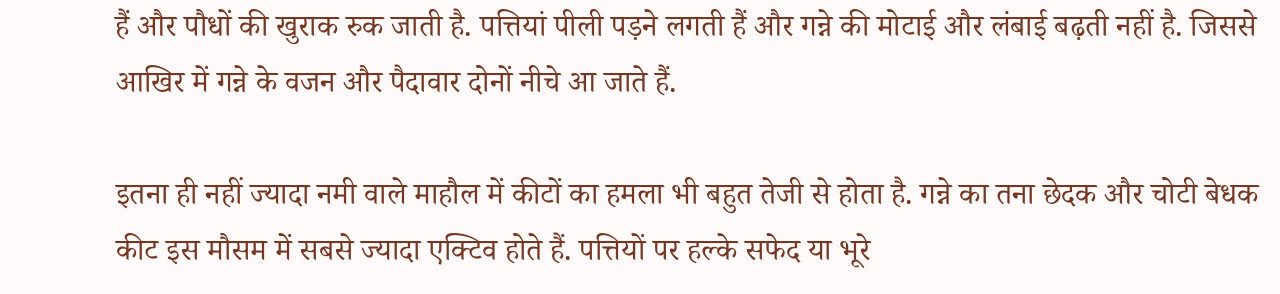हैं और पौधों की खुराक रुक जाती है. पत्तियां पीली पड़ने लगती हैं और गन्ने की मोटाई और लंबाई बढ़ती नहीं है. जिससे आखिर में गन्ने के वजन और पैदावार दोनों नीचे आ जाते हैं.

इतना ही नहीं ज्यादा नमी वाले माहौल में कीटों का हमला भी बहुत तेजी से होता है. गन्ने का तना छेदक और चोटी बेधक कीट इस मौसम में सबसे ज्यादा एक्टिव होते हैं. पत्तियों पर हल्के सफेद या भूरे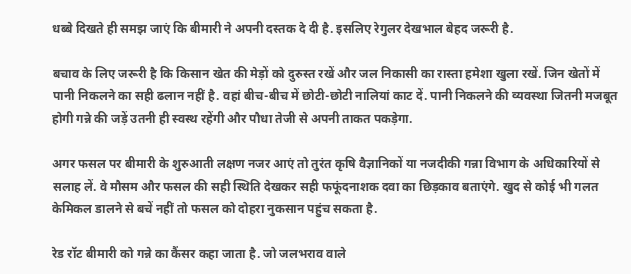धब्बे दिखते ही समझ जाएं कि बीमारी ने अपनी दस्तक दे दी है. इसलिए रेगुलर देखभाल बेहद जरूरी है.

बचाव के लिए जरूरी है कि किसान खेत की मेड़ों को दुरुस्त रखें और जल निकासी का रास्ता हमेशा खुला रखें. जिन खेतों में पानी निकलने का सही ढलान नहीं है. वहां बीच-बीच में छोटी-छोटी नालियां काट दें. पानी निकलने की व्यवस्था जितनी मजबूत होगी गन्ने की जड़ें उतनी ही स्वस्थ रहेंगी और पौधा तेजी से अपनी ताकत पकड़ेगा.

अगर फसल पर बीमारी के शुरुआती लक्षण नजर आएं तो तुरंत कृषि वैज्ञानिकों या नजदीकी गन्ना विभाग के अधिकारियों से सलाह लें. वे मौसम और फसल की सही स्थिति देखकर सही फफूंदनाशक दवा का छिड़काव बताएंगे. खुद से कोई भी गलत केमिकल डालने से बचें नहीं तो फसल को दोहरा नुकसान पहुंच सकता है.

रेड रॉट बीमारी को गन्ने का कैंसर कहा जाता है. जो जलभराव वाले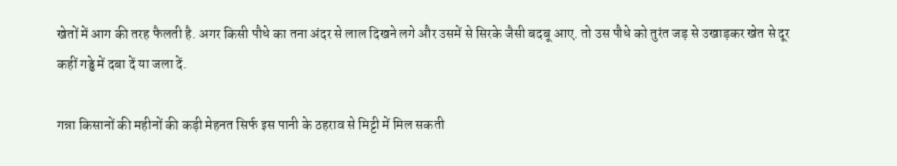खेतों में आग की तरह फैलती है. अगर किसी पौधे का तना अंदर से लाल दिखने लगे और उसमें से सिरके जैसी बदबू आए. तो उस पौधे को तुरंत जड़ से उखाड़कर खेत से दूर कहीं गड्ढे में दबा दें या जला दें.

गन्ना किसानों की महीनों की कड़ी मेहनत सिर्फ इस पानी के ठहराव से मिट्टी में मिल सकती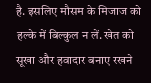है. इसलिए मौसम के मिजाज को हल्के में बिल्कुल न लें. खेत को सूखा और हवादार बनाए रखने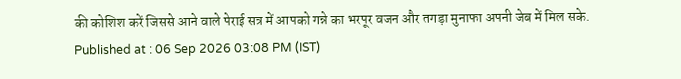की कोशिश करें जिससे आने वाले पेराई सत्र में आपको गन्ने का भरपूर वजन और तगड़ा मुनाफा अपनी जेब में मिल सके.
Published at : 06 Sep 2026 03:08 PM (IST)